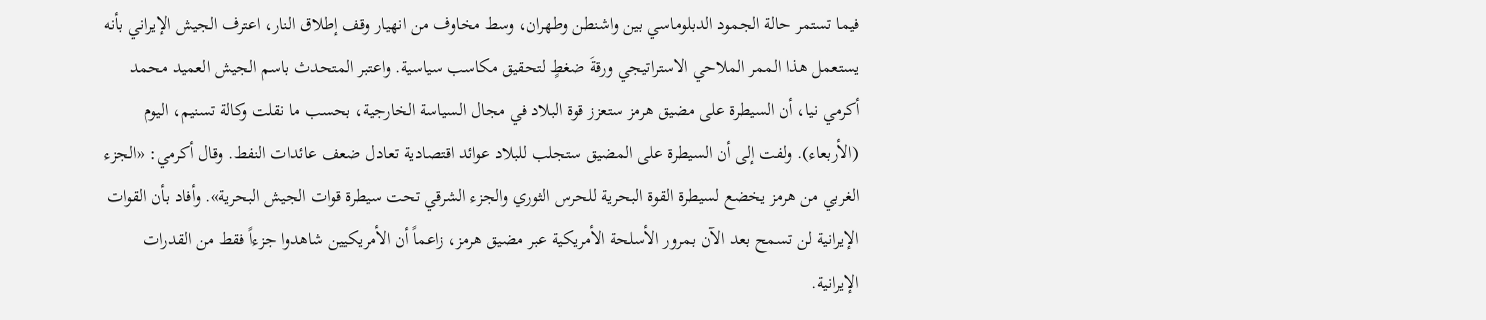فيما تستمر حالة الجمود الدبلوماسي بين واشنطن وطهران، وسط مخاوف من انهيار وقف إطلاق النار، اعترف الجيش الإيراني بأنه يستعمل هذا الممر الملاحي الاستراتيجي ورقةَ ضغطٍ لتحقيق مكاسب سياسية. واعتبر المتحدث باسم الجيش العميد محمد أكرمي نيا، أن السيطرة على مضيق هرمز ستعزز قوة البلاد في مجال السياسة الخارجية، بحسب ما نقلت وكالة تسنيم، اليوم (الأربعاء). ولفت إلى أن السيطرة على المضيق ستجلب للبلاد عوائد اقتصادية تعادل ضعف عائدات النفط. وقال أكرمي: «الجزء الغربي من هرمز يخضع لسيطرة القوة البحرية للحرس الثوري والجزء الشرقي تحت سيطرة قوات الجيش البحرية». وأفاد بأن القوات الإيرانية لن تسمح بعد الآن بمرور الأسلحة الأمريكية عبر مضيق هرمز، زاعماً أن الأمريكيين شاهدوا جزءاً فقط من القدرات الإيرانية.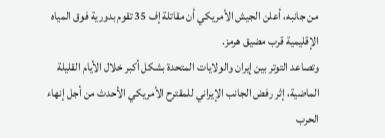من جانبه، أعلن الجيش الأمريكي أن مقاتلة إف 35 تقوم بدورية فوق المياه الإقليمية قرب مضيق هرمز.
وتصاعد التوتر بين إيران والولايات المتحدة بشكل أكبر خلال الأيام القليلة الماضية، إثر رفض الجانب الإيراني للمقترح الأمريكي الأحدث من أجل إنهاء الحرب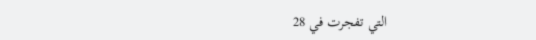التي تفجرت في 28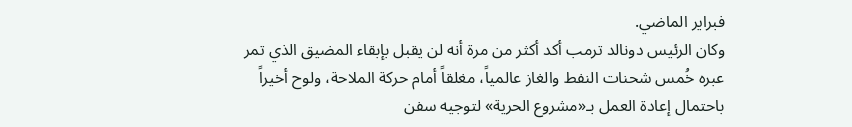فبراير الماضي.
وكان الرئيس دونالد ترمب أكد أكثر من مرة أنه لن يقبل بإبقاء المضيق الذي تمر عبره خُمس شحنات النفط والغاز عالمياً، مغلقاً أمام حركة الملاحة، ولوح أخيراً باحتمال إعادة العمل بـ«مشروع الحرية» لتوجيه سفن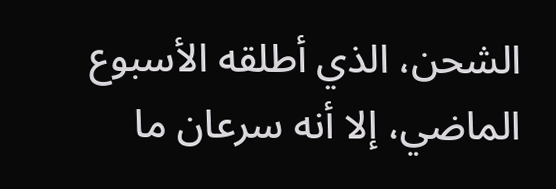الشحن، الذي أطلقه الأسبوع الماضي، إلا أنه سرعان ما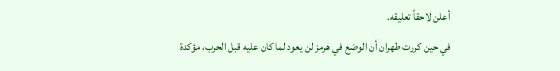أعلن لاحقاً تعليقه.
في حين كررت طهران أن الوضع في هرمز لن يعود لما كان عليه قبل الحرب، مؤكدة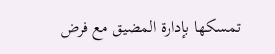تمسكها بإدارة المضيق مع فرض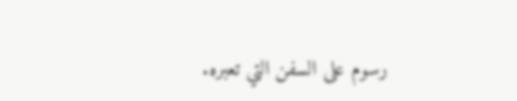رسوم على السفن التي تعبره.